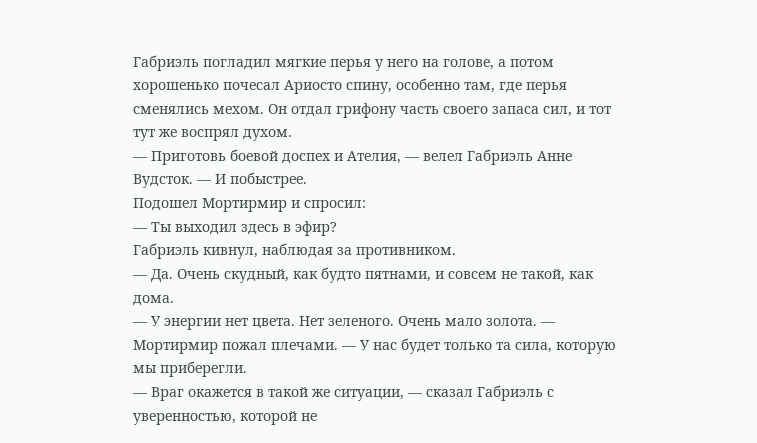Габриэль погладил мягкие перья у него на голове, а потом хорошенько почесал Ариосто спину, особенно там, где перья сменялись мехом. Он отдал грифону часть своего запаса сил, и тот тут же воспрял духом.
— Приготовь боевой доспех и Ателия, — велел Габриэль Анне Вудсток. — И побыстрее.
Подошел Мортирмир и спросил:
— Ты выходил здесь в эфир?
Габриэль кивнул, наблюдая за противником.
— Да. Очень скудный, как будто пятнами, и совсем не такой, как дома.
— У энергии нет цвета. Нет зеленого. Очень мало золота. — Мортирмир пожал плечами. — У нас будет только та сила, которую мы приберегли.
— Враг окажется в такой же ситуации, — сказал Габриэль с уверенностью, которой не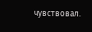чувствовал.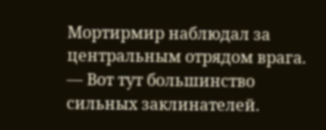Мортирмир наблюдал за центральным отрядом врага.
— Вот тут большинство сильных заклинателей.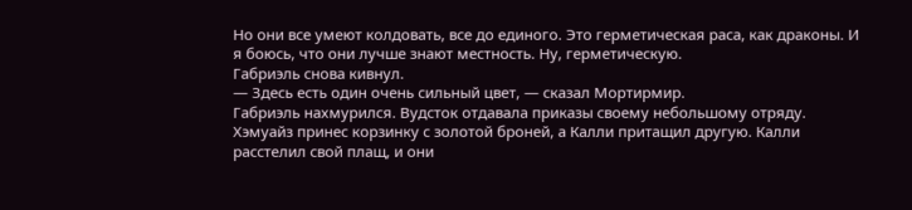Но они все умеют колдовать, все до единого. Это герметическая раса, как драконы. И я боюсь, что они лучше знают местность. Ну, герметическую.
Габриэль снова кивнул.
— Здесь есть один очень сильный цвет, — сказал Мортирмир.
Габриэль нахмурился. Вудсток отдавала приказы своему небольшому отряду. Хэмуайз принес корзинку с золотой броней, а Калли притащил другую. Калли расстелил свой плащ, и они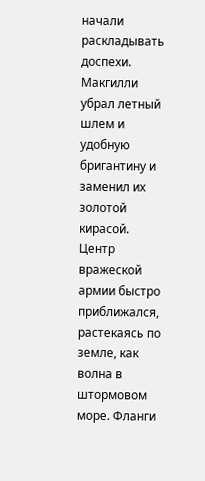начали раскладывать доспехи. Макгилли убрал летный шлем и удобную бригантину и заменил их золотой кирасой.
Центр вражеской армии быстро приближался, растекаясь по земле, как волна в штормовом море. Фланги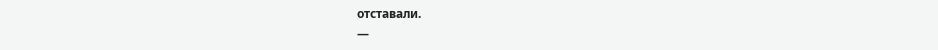отставали.
—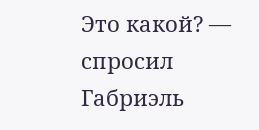Это какой? — спросил Габриэль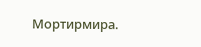Мортирмира.